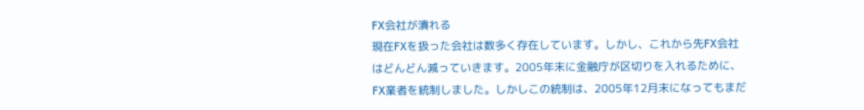FX会社が潰れる
現在FXを扱った会社は数多く存在しています。しかし、これから先FX会社はどんどん減っていきます。2005年末に金融庁が区切りを入れるために、FX業者を統制しました。しかしこの統制は、2005年12月末になってもまだ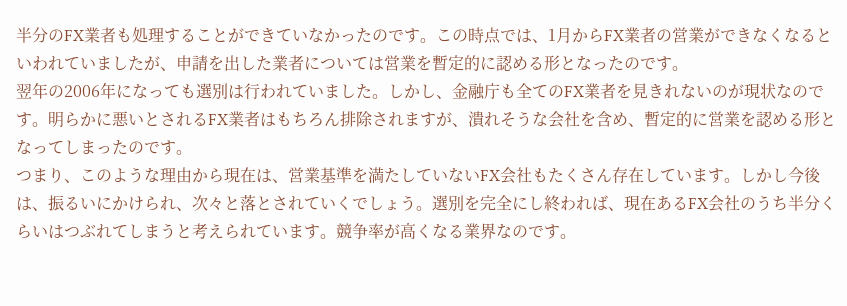半分のFX業者も処理することができていなかったのです。この時点では、1月からFX業者の営業ができなくなるといわれていましたが、申請を出した業者については営業を暫定的に認める形となったのです。
翌年の2006年になっても選別は行われていました。しかし、金融庁も全てのFX業者を見きれないのが現状なのです。明らかに悪いとされるFX業者はもちろん排除されますが、潰れそうな会社を含め、暫定的に営業を認める形となってしまったのです。
つまり、このような理由から現在は、営業基準を満たしていないFX会社もたくさん存在しています。しかし今後は、振るいにかけられ、次々と落とされていくでしょう。選別を完全にし終われば、現在あるFX会社のうち半分くらいはつぶれてしまうと考えられています。競争率が高くなる業界なのです。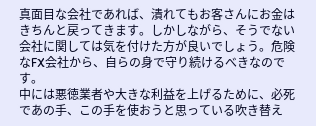真面目な会社であれば、潰れてもお客さんにお金はきちんと戻ってきます。しかしながら、そうでない会社に関しては気を付けた方が良いでしょう。危険なFX会社から、自らの身で守り続けるべきなのです。
中には悪徳業者や大きな利益を上げるために、必死であの手、この手を使おうと思っている吹き替え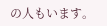の人もいます。